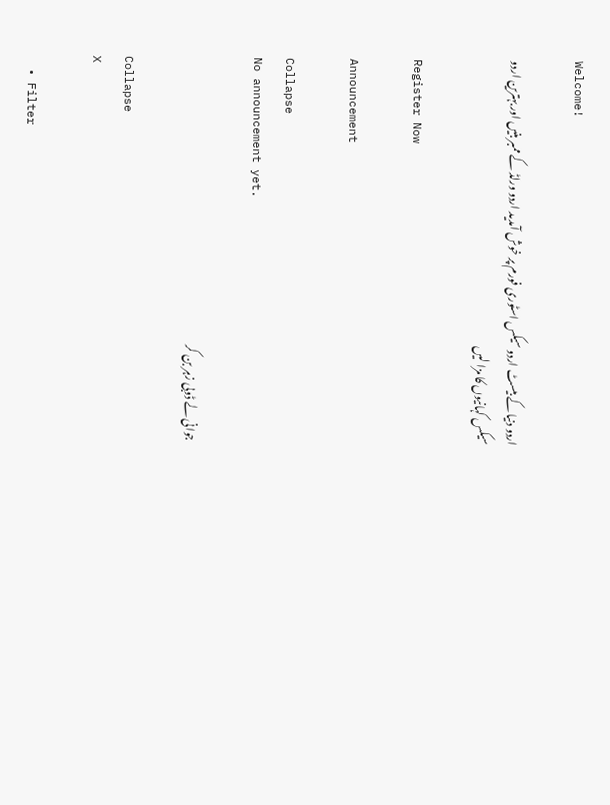Welcome!

اردو دنیا کے بیسٹ اردو سیکس اسٹوری فورم پر خوش آمدید اردو ورلڈ کے ممبر بنیں اور بہترین اردو سیکس کہانیوں کا مزا لیں

Register Now

Announcement

Collapse
No announcement yet.

جوانی لے ڈوبی زہر بن کر

Collapse
X

  • Filter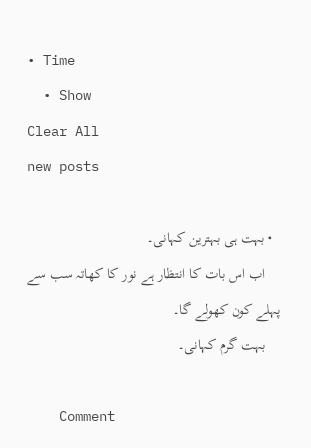• Time
  • Show
Clear All
new posts

  • بہت ہی بہترین کہانی۔
    اب اس بات کا انتظار ہے نور کا کھاتہ سب سے پہلے کون کھولے گا۔
    بہت گرم کہانی۔

    Comment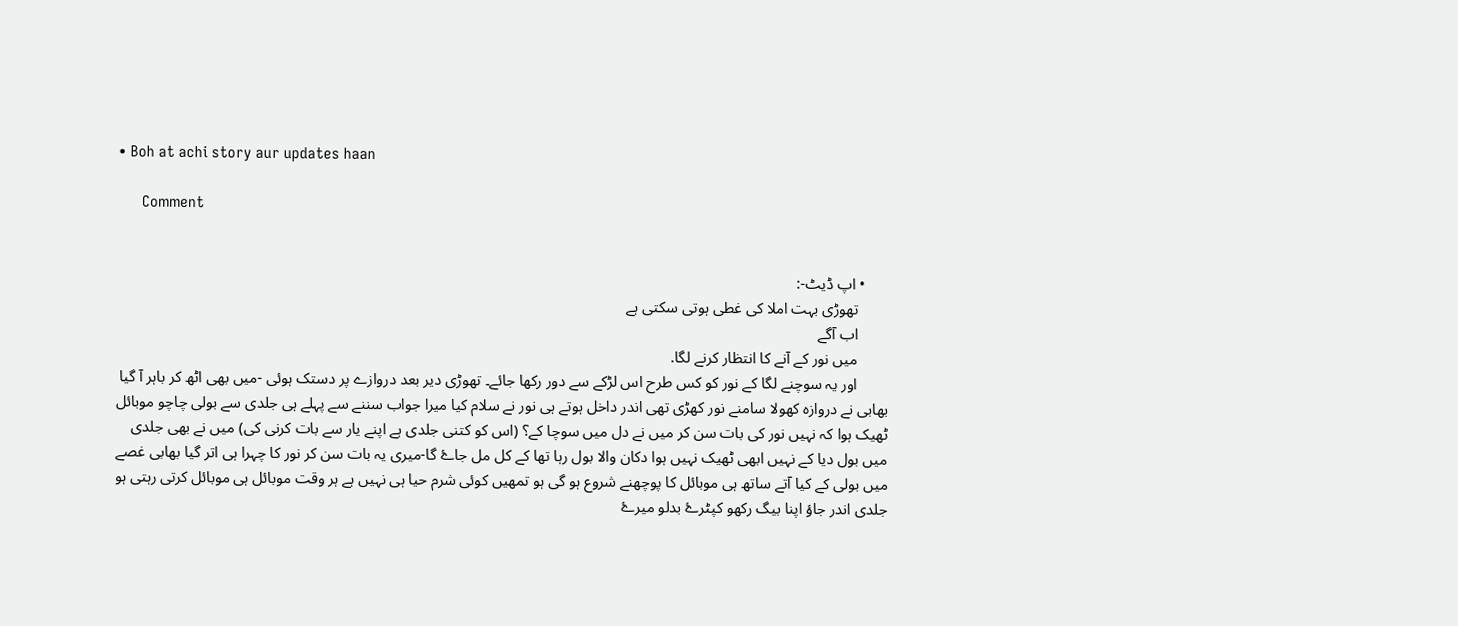• Boh at achi story aur updates haan

      Comment


      • اپ ڈیٹ-:
        تھوڑی بہت املا کی غطی ہوتی سکتی ہے
        اب آگے
        میں نور کے آنے کا انتظار کرنے لگا.
        اور یہ سوچنے لگا کے نور کو کس طرح اس لڑکے سے دور رکھا جائے۔ تھوڑی دیر بعد دروازے پر دستک ہوئی -میں بھی اٹھ کر باہر آ گیا بھابی نے دروازہ کھولا سامنے نور کھڑی تھی اندر داخل ہوتے ہی نور نے سلام کیا میرا جواب سننے سے پہلے ہی جلدی سے بولی چاچو موبائل ٹھیک ہوا کہ نہیں نور کی بات سن کر میں نے دل میں سوچا کے؟ (اس کو کتنی جلدی ہے اپنے یار سے بات کرنی کی) میں نے بھی جلدی میں بول دیا کے نہیں ابھی ٹھیک نہیں ہوا دکان والا بول رہا تھا کے کل مل جاۓ گا-میری یہ بات سن کر نور کا چہرا ہی اتر گیا بھابی غصے میں بولی کے کیا آتے ساتھ ہی موبائل کا پوچھنے شروع ہو گی ہو تمھیں کوئی شرم حیا ہی نہیں ہے ہر وقت موبائل ہی موبائل کرتی رہتی ہو جلدی اندر جاؤ اپنا بیگ رکھو کپٹرۓ بدلو میرۓ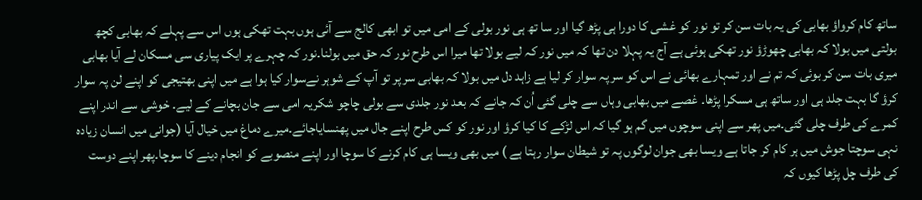ساتھ کام کرواؤ بھابی کی یہ بات سن کر تو نور کو غشی کا دورا ہی پڑھ گیا اور سا تھ ہی نور بولی کے امی میں تو ابھی کالج سے آئی ہوں بہت تھکی ہوں اس سے پہلے کہ بھابی کچھ بولتی میں بولا کہ بھابی چھوڑؤ نور تھکی ہوئی ہے آج یہ پہلا دن تھا کہ میں نور کہ لیے بولا تھا میرا اس طرح نور کہ حق میں بولنا۔نور کہ چہرے پر ایک پیاری سی مسکان لے آیا بھابی میری بات سن کر بوئی کہ تم نے اور تمہارے بھائی نے اس کو سر پہ سوار کر لیا ہے زاہد دل میں بولا کہ بھابی سر پر تو آپ کے شوہر نےسوار کیا ہوا ہے میں اپنی بھتیجی کو اپنے لن پہ سوار کرؤ گا بہت جلد ہی اور ساتھ ہی مسکرا پڑھا۔ غصے میں بھابی وہاں سے چلی گئی اُن کہ جانے کہ بعد نور جلدی سے بولی چاچو شکریہ امی سے جان بچانے کے لیے۔ خوشی سے اندر اپنے کمرے کی طرف چلی گئی۔میں پھر سے اپنی سوچوں میں گم ہو گیا کہ اس لڑکے کا کیا کرؤ اور نور کو کس طرح اپنے جال میں پھنسایاجائے۔میرے دماغ میں خیال آیا (جوانی میں انسان زیادہ نہی سوچتا جوش میں ہر کام کر جاتا ہے ویسا بھی جوان لوگوں پہ تو شیطان سوار رہتا ہے ) میں بھی ویسا ہی کام کرنے کا سوچا اور اپنے منصوبے کو انجام دینے کا سوچا۔پھر اپنے دوست کی طرف چل پڑھا کیوں کہ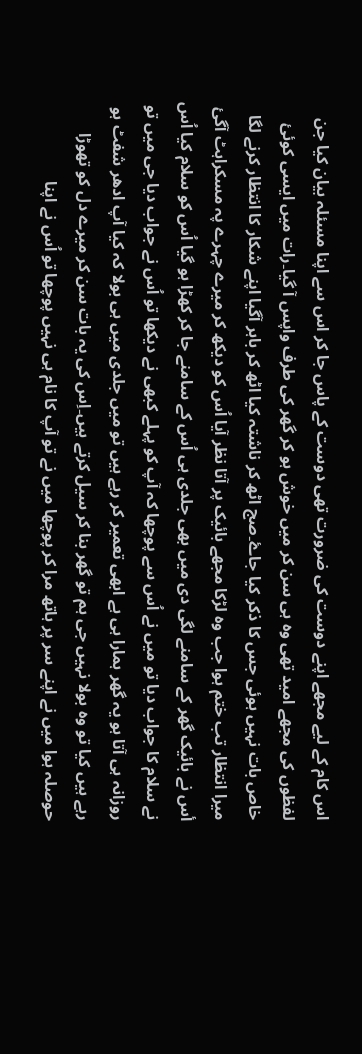اس کام کے لیے مجھے اپنے دوست کی ضرورت تھی دوست کے پاس جا کر اس سے اپنا مسئلہ بیان کیا جن لفظوں کی مجھے امید تھی وہ ہی سن کر میں خوش ہو کر گھر کی طرف واپس آ گیا۔رات میں ایسی کوئئ خاص بات نہیں ہوئی جس کا ذکر کیا جاۓ۔صج اٹھ کر ناشتہ کیا اٹھ کر باہر آگیا اپنے شکار کا انتظار کرنے لگا میرا انتظار تب ختم ہوا جب وہ لڑکا مجھے بائیک پر آتا نظر آیا اُس کو دیکھ کر میرے چہرے پہ مسکراہٹ آگئ أس نے بائیک گھر کے سامنے لگی دی میں بھی جلدی ہی اُس کے سامنے جا کر کھڑا ہو گیا اُس کو سلام کیا اُس نے سلام کا جواب دیا تو میں نے اُس سے پوچھا کہ آپ کو پہلے کبھی نے دیکھا تو اُس نے جواب دیا جی میں تو روزانہ ہی آتا ہو یہ گھر ہمارا ہی ہے ابھی تعمیر کر رہے ہیں تو میں جلدی میں ہی بولا کہ کیا آپ ادھر شفٹ ہو رہے ہیں کیا تو وہ بولا نہیں جی ہم تو گھر بنا کر سیل کرتے ہیں۔اِس کی یہ بات سن کر میرے دل کو تھوڑا حوصلہ ہوا میں نے اپنے سر پر ہاتھ مرا کر پوچھا میں نے تو آپ کا نام ہی نہیں پوچھا تو اُس نے اپنا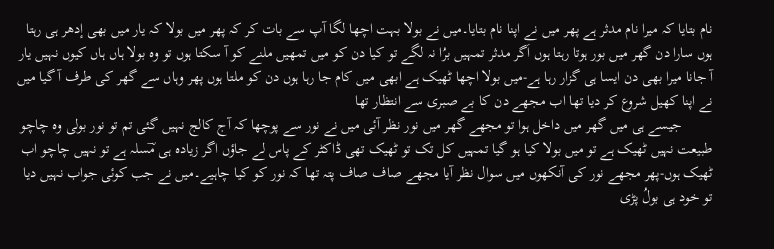نام بتایا کہ میرا نام مدثر ہے پھر میں نے اپنا نام بتایا۔میں نے بولا بہت اچھا لگا آپ سے بات کر کہ پھر میں بولا کہ یار میں بھی إدھر ہی رہتا ہوں سارا دن گھر میں بور ہوتا رہتا ہوں اَگر مدثر تمہیں برُا نہ لگے تو کیا دن کو میں تمھیں ملنے کو آ سکتا ہوں تو وہ بولا ہاں ہاں کیوں نہیں یار آ جانا میرا بھی دن ایسا ہی گزار رہا ہے-میں بولا اچھا ٹھیک ہے ابھی میں کام جا رہا ہوں دن کو ملتا ہوں پھر وہاں سے گھر کی طرف آ گیا میں نے اپنا کھیل شروع کر دیا تھا اب مجھے دن کا بے صبری سے انتظار تھا
        جیسے ہی میں گھر میں داخل ہوا تو مجھے گھر میں نور نظر آئی میں نے نور سے پوچھا کہ آج کالج نہیں گئی تم تو نور بولی وہ چاچو طبیعت نہیں ٹھیک ہے تو میں بولا کیا ہو گیا تمہیں کل تک تو ٹھیک تھی ڈاکٹر کے پاس لے جاؤں اگر زیادہ ہی مؔسلہ ہے تو نہیں چاچو اب ٹھیک ہوں-پھر مجھے نور کی آنکھوں میں سوال نظر آیا مجھے صاف صاف پتہ تھا کہ نور کو کیا چاہیے۔میں نے جب کوئی جواب نہیں دیا تو خود ہی بولُ پڑی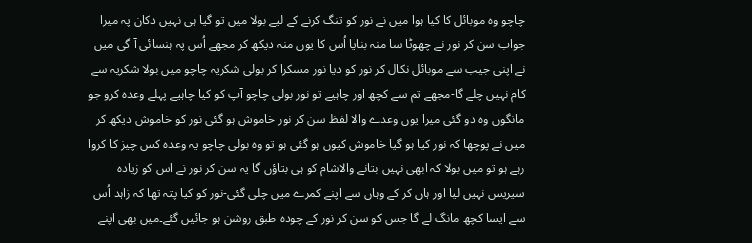چاچو وہ موبائل کا کیا ہوا میں نے نور کو تنگ کرنے کے لیے بولا میں تو گیا ہی نہیں دکان پہ میرا جواب سن کر نور نے چھوٹا سا منہ بنایا اُس کا یوں منہ دیکھ کر مجھے اُس پہ ہنسائی آ گی میں نے اپنی جیب سے موبائل نکال کر نور کو دیا نور مسکرا کر بولی شکریہ چاچو میں بولا شکریہ سے کام نہیں چلے گا-مجھے تم سے کچھ اور چاہیے تو نور بولی چاچو آپ کو کیا چاہیے پہلے وعدہ کرو جو مانگوں وہ دو گئی میرا یوں وعدے والا لفظ سن کر نور خاموش ہو گئی نور کو خاموش دیکھ کر میں نے پوچھا کہ نور کیا ہو گیا خاموش کیوں ہو گئی ہو تو وہ بولی چاچو یہ وعدہ کس چیز کا کروا رہے ہو تو میں بولا کہ ابھی نہیں بتانے والاشام کو ہی بتاؤں گا یہ سن کر نور نے اس کو زیادہ سیریس نہیں لیا اور ہاں کر کے وہاں سے اپنے کمرے میں چلی گئی-نور کو کیا پتہ تھا کہ زاہد اُس سے ایسا کچھ مانگ لے گا جس کو سن کر نور کے چودہ طبق روشن ہو جائیں گئے۔میں بھی اپنے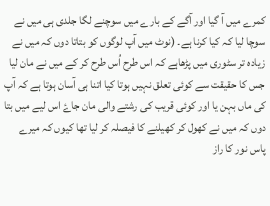کمرے میں آ گیا اور آگے کے بارے میں سوچنے لگا جلدی ہی میں نے سوچا لیا کہ کیا کرنا ہے۔ (نوٹ میں آپ لوگوں کو بتاتا دوں کہ میں نے زیادہ تر سٹوری میں پڑھاہے کہ اس طرح اُس طرح کر کے میں نے مان لیا جس کا حقیقت سے کوئی تعلق نہیں ہوتا کیا اتنا ہی آسان ہوتا ہے کہ آپ کی ماں بہن یا اور کوئی قریب کی رشتے والی مان جاۓ اس لیے میں بتا دوں کہ میں نے کھول کر کھیلنے کا فیصلہ کر لیا تھا کیوں کہ میرے پاس نور کا راز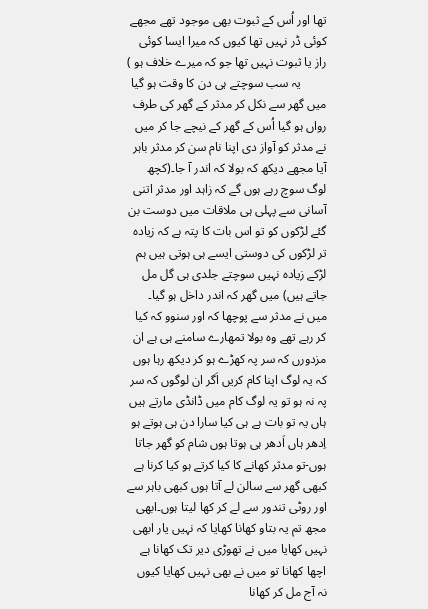تھا اور اُس کے ثبوت بھی موجود تھے مجھے کوئی ڈر نہیں تھا کیوں کہ میرا ایسا کوئی راز یا ثبوت نہیں تھا جو کہ میرے خلاف ہو )
        یہ سب سوچتے ہی دن کا وقت ہو گیا میں گھر سے نکل کر مدثر کے گھر کی طرف رواں ہو گیا اُس کے گھر کے نیچے جا کر میں نے مدثر کو آواز دی اپنا نام سن کر مدثر باہر آیا مجھے دیکھ کہ بولا کہ اندر آ جا۔(کچھ لوگ سوچ رہے ہوں گے کہ زاہد اور مدثر اتنی آسانی سے پہلی ہی ملاقات میں دوست بن گئے لڑکوں کو تو اس بات کا پتہ ہے کہ زیادہ تر لڑکوں کی دوستی ایسے ہی ہوتی ہیں ہم لڑکے زیادہ نہیں سوچتے جلدی ہی گل مل جاتے ہیں) میں گھر کہ اندر داخل ہو گیا۔ میں نے مدثر سے پوچھا کہ اور سنوو کہ کیا کر رہے تھے وہ بولا تمھارے سامنے ہی ہے ان مزدورں کہ سر پہ کھڑے ہو کر دیکھ رہا ہوں کہ یہ لوگ اپنا کام کریں اَگر ان لوگوں کہ سر پہ نہ ہو تو یہ لوگ کام میں ڈانڈی مارتے ہیں ہاں یہ تو بات ہے ہی کیا سارا دن ہی ہوتے ہو اِدھر ہاں اَدھر ہی ہوتا ہوں شام کو گھر جاتا ہوں-تو مدثر کھانے کا کیا کرتے ہو کیا کرنا ہے کبھی گھر سے سالن لے آتا ہوں کبھی باہر سے اور روٹی تندور سے لے کر کھا لیتا ہوں۔ابھی مجھ تم یہ بتاو کھانا کھایا کہ نہیں یار ابھی نہیں کھایا میں نے تھوڑی دیر تک کھانا ہے اچھا کھانا تو میں نے بھی نہیں کھایا کیوں نہ آج مل کر کھانا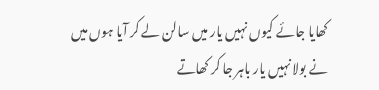کھایا جائے کیوں نہیں یار میں سالن لے کر آیا ہوں میں نے بولا نہیں یار باہر جا کر کھاتے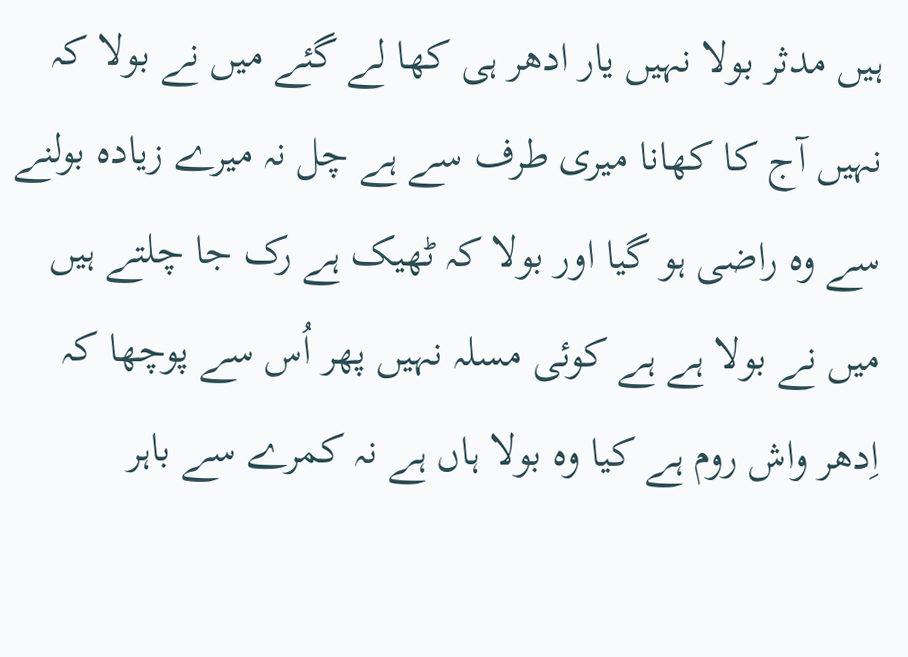ہیں مدثر بولا نہیں یار ادھر ہی کھا لے گئے میں نے بولا کہ نہیں آج کا کھانا میری طرف سے ہے چل نہ میرے زیادہ بولنے سے وہ راضی ہو گیا اور بولا کہ ٹھیک ہے رک جا چلتے ہیں میں نے بولا ہے ہے کوئی مسلہ نہیں پھر اُس سے پوچھا کہ اِدھر واش روم ہے کیا وہ بولا ہاں ہے نہ کمرے سے باہر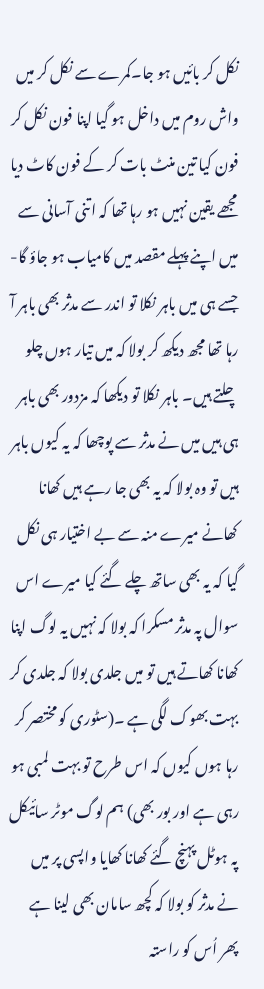نکل کر بائیں ہو جا۔کمرے سے نکل کر میں واش روم میں داخل ہو گیا اپنا فون نکل کر فون کیا تین منٹ بات کر کے فون کاٹ دیا مجھے یقین نہیں ہو رہا تھا کہ اتنی آسانی سے میں اپنے پہلے مقصد میں کامیاب ہو جاؤ گا- جسے ہی میں باہر نکلا تو اندر سے مدثر بھی باہر آ رہا تھا مجھ دیکھ کر بولا کہ میں تیار ہوں چلو چلتے ہیں۔ باہر نکلا تو دیکھا کہ مزدور بھی باہر ہی ہیں میں نے مدثر سے پوچھا کہ یہ کیوں باہر ہیں تو وہ بولا کہ یہ بھی جا رہے ہیں کھانا کھانے میرے منہ سے بے اختیار ہی نکل گیا کہ یہ بھی ساتھ چلے گئے کیا میرے اس سوال پہ مدثر مسکرا کہ بولا کہ نہیں یہ لوگ اپنا کھانا کھاتے ہیں تو میں جلدی بولا کہ جلدی کر بہت بھوک لگی ہے ۔(سٹوری کو مختصر کر رہا ہوں کیوں کہ اس طرح تو بہت لمبی ہو رہی ہے اور بور بھی) ہم لوگ موٹر سائیکل پہ ہوٹل پہنچ گئے کھانا کھایا واپسی پر میں نے مدثر کو بولا کہ کچھ سامان بھی لینا ہے پھر اُس کو راستہ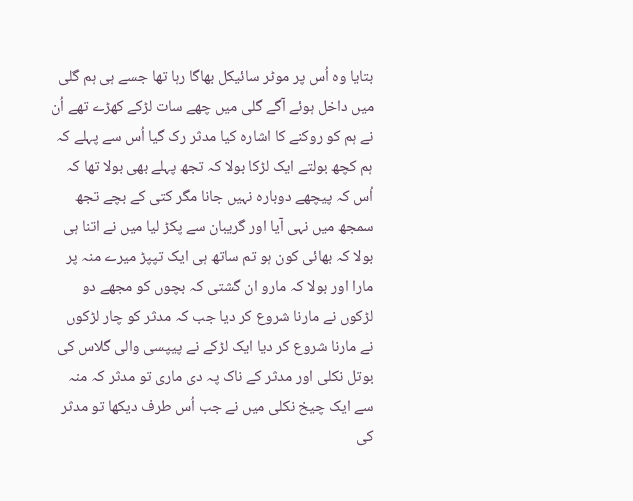بتایا وہ اُس پر موٹر سائیکل بھاگا رہا تھا جسے ہی ہم گلی میں داخل ہوئے آگے گلی میں چھے سات لڑکے کھڑے تھے اُن نے ہم کو روکنے کا اشارہ کیا مدثر رک گیا اُس سے پہلے کہ ہم کچھ بولتے ایک لڑکا بولا کہ تجھ پہلے بھی بولا تھا کہ اُس کہ پیچھے دوبارہ نہیں جانا مگر کتی کے بچے تجھ سمجھ میں نہی آیا اور گریبان سے پکڑ لیا میں نے اتنا ہی بولا کہ بھائی کون ہو تم ساتھ ہی ایک تپپڑ میرے منہ پر مارا اور بولا کہ مارو ان گشتی کہ بچوں کو مجھے دو لڑکوں نے مارنا شروع کر دیا جب کہ مدثر کو چار لڑکوں نے مارنا شروع کر دیا ایک لڑکے نے پیپسی والی گلاس کی بوتل نکلی اور مدثر کے ناک پہ دی ماری تو مدثر کہ منہ سے ایک چیخ نکلی میں نے جب اُس طرف دیکھا تو مدثر کی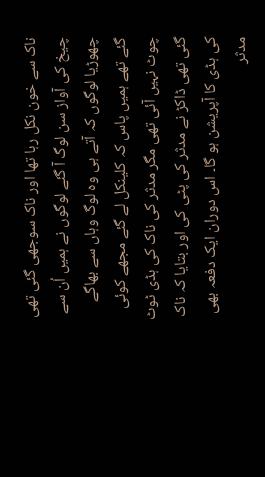ناک سے خون نکل رہا تھا اور ناک سوجھی گئی تھی چیخ کی آواز سن لوگ آ گئے لوگوں نے ہمیں اُن سے چھوڑیا لوگوں کہ آتے ہی وہ لوگ وہاں سے بھاگے گئے تھے ہمیں پاس کہ کلینکل لے گئے مجھے کوئی چوٹ نہیں آئی تھی مگر مدثر کی ناک کی ہڈی ٹوٹ گئی تھی ڈاکڑ نے مدثر کی پٹی کی اور بتایا کہ ناک کی ہڈی کا آپریشن ہو گا۔ اس دوران ایک دفعہ بھی مدثر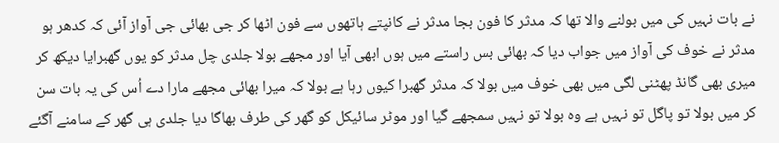نے بات نہیں کی میں بولنے والا تھا کہ مدثر کا فون بجا مدثر نے کانپتے ہاتھوں سے فون اٹھا کر جی بھائی جی آواز آئی کہ کدھر ہو مدثر نے خوف کی آواز میں جواب دیا کہ بھائی بس راستے میں ہوں ابھی آیا اور مجھے بولا جلدی چل مدثر کو یوں گھبرایا دیکھ کر میری بھی گانڈ پھٹنی لگی میں بھی خوف میں بولا کہ مدثر گھبرا کیوں رہا ہے بولا کہ میرا بھائی مجھے مارا دے اُس کی یہ بات سن کر میں بولا تو پاگل تو نہیں ہے وہ بولا تو نہیں سمجھے گیا اور موٹر سائیکل کو گھر کی طرف بھاگا دیا جلدی ہی گھر کے سامنے آگئے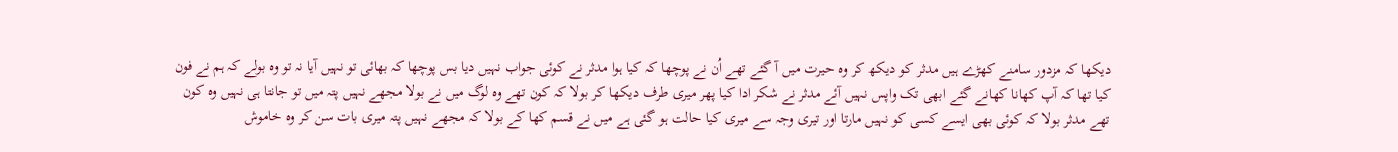دیکھا کہ مزدور سامنے کھڑے ہیں مدثر کو دیکھ کر وہ حیرت میں آ گئے تھے اُن نے پوچھا کہ کیا ہوا مدثر نے کوئی جواب نہیں دیا بس پوچھا کہ بھائی تو نہیں آیا نہ تو وہ بولے کہ ہم نے فون کیا تھا کہ آپ کھانا کھانے گئے ابھی تک واپس نہیں آئے مدثر نے شکر ادا کیا پھر میری طرف دیکھا کر بولا کہ کون تھے وہ لوگ میں نے بولا مجھے نہیں پتہ میں تو جانتا ہی نہیں وہ کون تھے مدثر بولا کہ کوئی بھی ایسے کسی کو نہیں مارتا اور تیری وجہ سے میری کیا حالت ہو گئی ہے میں نے قسم کھا کے بولا کہ مجھے نہیں پتہ میری بات سن کر وہ خاموش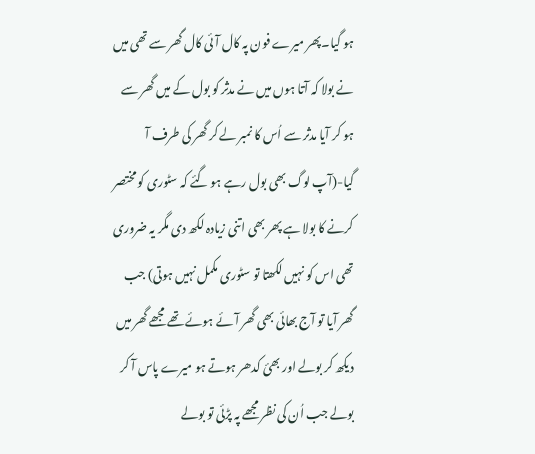ہو گیا۔پھر میرے فون پہ کال آئی کال گھر سے تھی میں نے بولا کہ آتا ہوں میں نے مدثر کو بول کے میں گھر سے ہو کر آیا مدثر سے اُس کا نمبر لے کر گھر کی طرف آ گیا-(آپ لوگ بھی بول رہے ہو گئے کہ سٹوری کو مختصر کرنے کا بولا ہے پھر بھی اتنی زیادہ لکھ دی مگر یہ ضروری تھی اس کو نہیں لکھتا تو سٹوری مکمل نہیں ہوتی) جب گھر آیا تو آج بھائی بھی گھر آئے ہوئے تھے مجھے گھر میں دیکھ کر بولے اور بھئ کدھر ہوتے ہو میرے پاس آ کر بولے جب اُن کی نظر مجھے پہ پڑئی تو بولے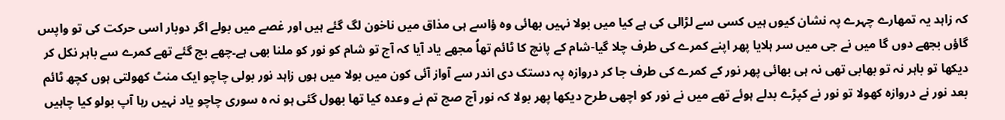کہ زاہد یہ تمھارے چہرے پہ نشان کیوں ہیں کسی سے لڑالی کی ہے کیا میں بولا نہیں بھائی وہ ؤاسے ہی مذاق میں ناخون لگ گئے ہیں اور غصے میں بولے اگر دوبار اسی حرکت کی تو واپس گاؤں بجھے دوں گا میں نے جی میں سر ہلایا پھر اپنے کمرے کی طرف چلا گیا-شام کے پانچ کا ٹائم تھاُ مجھے یاد آیا کہ آج تو شام کو نور کو ملنا بھی ہے۔چھے بج گئے تھے کمرے سے باہر نکل کر دیکھا تو باہر نہ تو بھابی تھی نہ ہی بھائی پھر نور کے کمرے کی طرف جا کر دروازہ پہ دستک دی اندر سے آواز آئی کون میں بولا میں ہوں زاہد نور بولی چاچو ایک منٹ کھولتی ہوں کچھ ٹائم بعد نور نے دروازہ کھولا تو نور نے کپڑے بدلے ہوئے تھے میں نے نور کو اچھی طرح دیکھا پھر بولا کہ نور آج صج تم نے وعدہ کیا تھا بھول گئی ہو نہ ہ سوری چاچو یاد نہیں رہا آپ بولو کیا چاہیں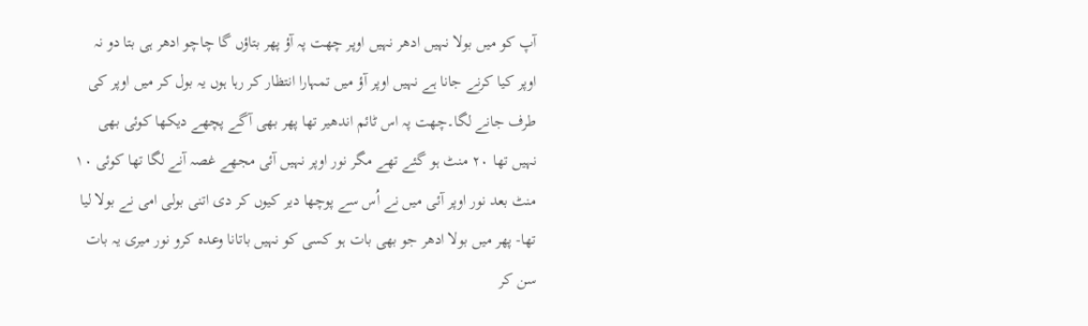آپ کو میں بولا نہیں ادھر نہیں اوپر چھت پہ آؤ پھر بتاؤں گا چاچو ادھر ہی بتا دو نہ اوپر کیا کرنے جانا ہے نہیں اوپر آؤ میں تمہارا انتظار کر رہا ہوں یہ بول کر میں اوپر کی طرف جانے لگا۔چھت پہ اس ٹائم اندھیر تھا پھر بھی آگے پچھے دیکھا کوئی بھی نہیں تھا ۲۰ منٹ ہو گئے تھے مگر نور اوپر نہیں آئی مجھے غصہ آنے لگا تھا کوئی ۱۰ منٹ بعد نور اوپر آئی میں نے اُس سے پوچھا دیر کیوں کر دی اتنی بولی امی نے بولا لیا تھا- پھر میں بولا ادھر جو بھی بات ہو کسی کو نہیں باتانا وعدہ کرو نور میری یہ بات سن کر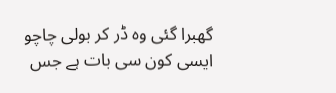گھبرا گئی وہ ڈر کر بولی چاچو ایسی کون سی بات ہے جس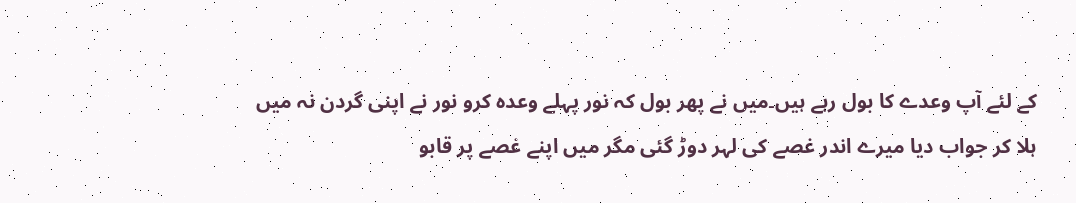کے لئے آپ وعدے کا بول رہے ہیں۔میں نے پھر بول کہ نور پہلے وعدہ کرو نور نے اپنی گردن نہ میں ہلا کر جواب دیا میرے اندر غصے کی لہر دوڑ گئی مگر میں اپنے غصے پر قابو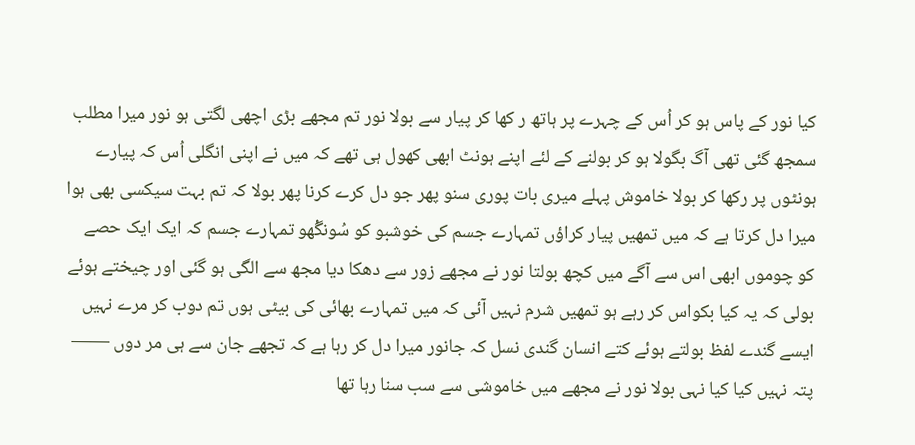کیا نور کے پاس ہو کر اُس کے چہرے پر ہاتھ ر کھا کر پیار سے بولا نور تم مجھے بڑی اچھی لگتی ہو نور میرا مطلب سمجھ گئی تھی آگ بگولا ہو کر بولنے کے لئے اپنے ہونٹ ابھی کھول ہی تھے کہ میں نے اپنی انگلی اُس کہ پیارے ہونٹوں پر رکھا کر بولا خاموش پہلے میری بات پوری سنو پھر جو دل کرے کرنا پھر بولا کہ تم بہت سیکسی بھی ہوا میرا دل کرتا ہے کہ میں تمھیں پیار کراؤں تمہارے جسم کی خوشبو کو سُونگْھو تمہارے جسم کہ ایک ایک حصے کو چوموں ابھی اس سے آگے میں کچھ بولتا نور نے مجھے زور سے دھکا دیا مجھ سے الگی ہو گئی اور چیختے ہوئے بولی کہ یہ کیا بکواس کر رہے ہو تمھیں شرم نہیں آئی کہ میں تمہارے بھائی کی بیٹی ہوں تم دوب کر مرے نہیں ایسے گندے لفظ بولتے ہوئے کتے انسان گندی نسل کہ جانور میرا دل کر رہا ہے کہ تجھے جان سے ہی مر دوں —— پتہ نہیں کیا کیا نہی بولا نور نے مجھے میں خاموشی سے سب سنا رہا تھا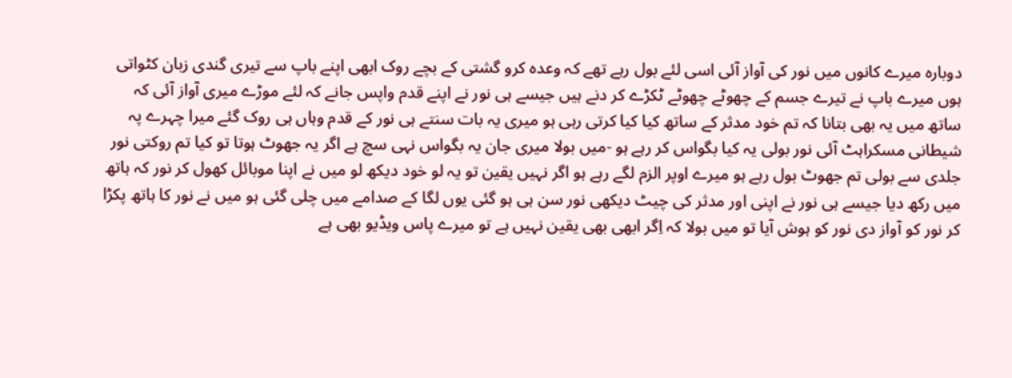دوبارہ میرے کانوں میں نور کی آواز آئی اسی لئے بول رہے تھے کہ وعدہ کرو گشتی کے بچے روک ابھی اپنے باپ سے تیری گندی زبان کٹواتی ہوں میرے باپ نے تیرے جسم کے چھوٹے چھوٹے ٹکڑے کر دنے ہیں جیسے ہی نور نے اپنے قدم واپس جانے کہ لئے موڑے میری آواز آئی کہ ساتھ میں یہ بھی بتانا کہ تم خود مدثر کے ساتھ کیا کیا کرتی رہی ہو میری یہ بات سنتے ہی نور کے قدم وہاں ہی روک گئے میرا چہرے پہ شیطانی مسکراہٹ آئی نور بولی یہ کیا بگواس کر رہے ہو -میں بولا میری جان یہ بگواس نہی سچ ہے اگر یہ جھوٹ ہوتا تو کیا تم روکتی نور جلدی سے بولی تم جھوٹ بول رہے ہو میرے اوپر الزم لگے رہے ہو اگر نہیں يقين تو یہ لو خود دیکھ لو میں نے اپنا موبائل کھول کر نور کہ ہاتھ میں رکھ دیا جیسے ہی نور نے اپنی اور مدثر کی چیٹ دیکھی نور سن ہی ہو گئی یوں لگا کے صدامے میں چلی گئی ہو میں نے نور کا ہاتھ پکڑا کر نور کو آواز دی نور کو ہوش آیا تو میں بولا کہ اِگر ابھی بھی يقين نہیں ہے تو میرے پاس ویڈیو بھی ہے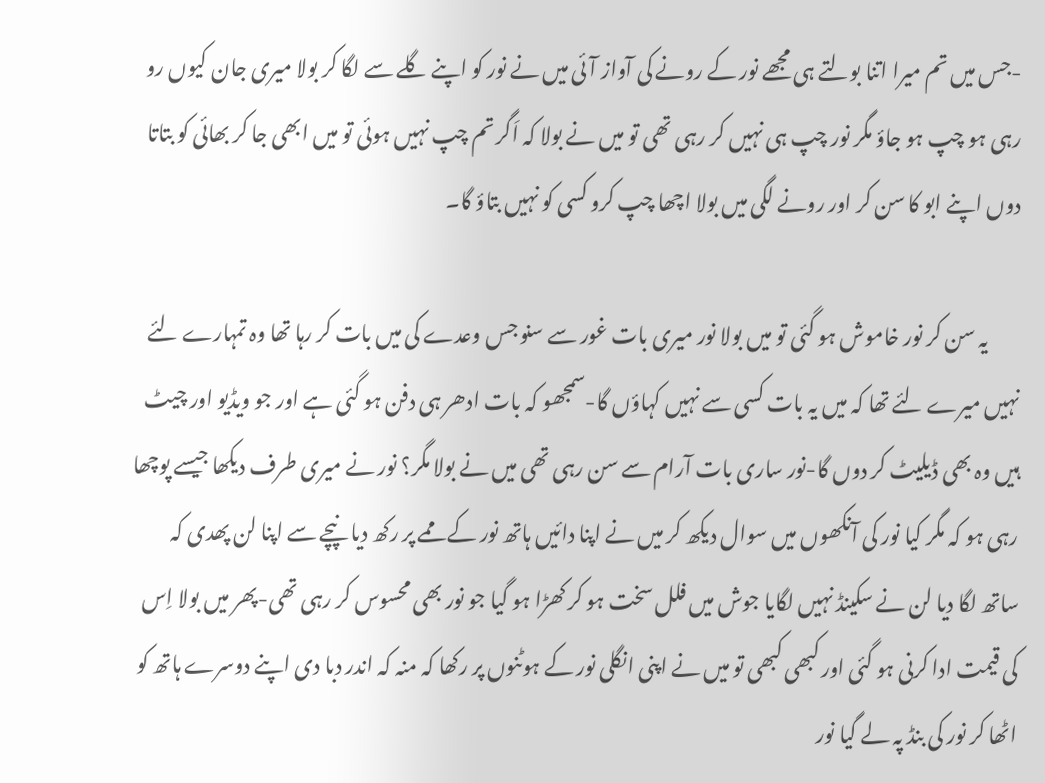-جس میں تم میرا اتنا بولتے ہی مجھے نور کے رونے کی آواز آئی میں نے نور کو اپنے گلے سے لگا کر بولا میری جان کیوں رو رہی ہو چپ ہو جاؤ مگر نور چپ ہی نہیں کر رہی تھی تو میں نے بولا کہ اَگر تم چپ نہیں ہوئی تو میں ابھی جا کر بھائی کو بتاتا دوں اپنے ابو کا سن کر اور رونے لگی میں بولا اچھا چپ کرو کسی کو نہیں بتاؤ گا۔

        یہ سن کر نور خاموش ہو گئی تو میں بولا نور میری بات غور سے سنو جس وعدے کی میں بات کر رہا تھا وہ تمہارے لئے نہیں میرے لئے تھا کہ میں یہ بات کسی سے نہیں کہاؤں گا-سمجھو کہ بات ادھر ہی دفن ہو گئی ہے اور جو ویڈیو اور چیٹ ہیں وہ بھی ڈیلیٹ کر دوں گا-نور ساری بات آرام سے سن رہی تھی میں نے بولا مگر؟ نور نے میری طرف دیکھا جیسے پوچھا رہی ہو کہ مگر کیا نور کی آنکھوں میں سوال دیکھ کر میں نے اپنا دائیں ہاتھ نور کے ممے پر رکھ دیا نپچے سے اپنا لن پھدی کہ ساتھ لگا دیا لن نے سکینڈ نہیں لگایا جوش میں فلل سخت ہو کر کھڑا ہو گیا جو نور بھی محسوس کر رہی تھی-پھر میں بولا اِس کی قیمت ادا کرنی ہو گئی اور کبھی کبھی تو میں نے اپنی انگلی نور کے ہوٹنوں پر رکھا کہ منہ کہ اندر دبا دی اپنے دوسرے ہاتھ کو اٹھا کر نور کی بنڈ پہ لے گیا نور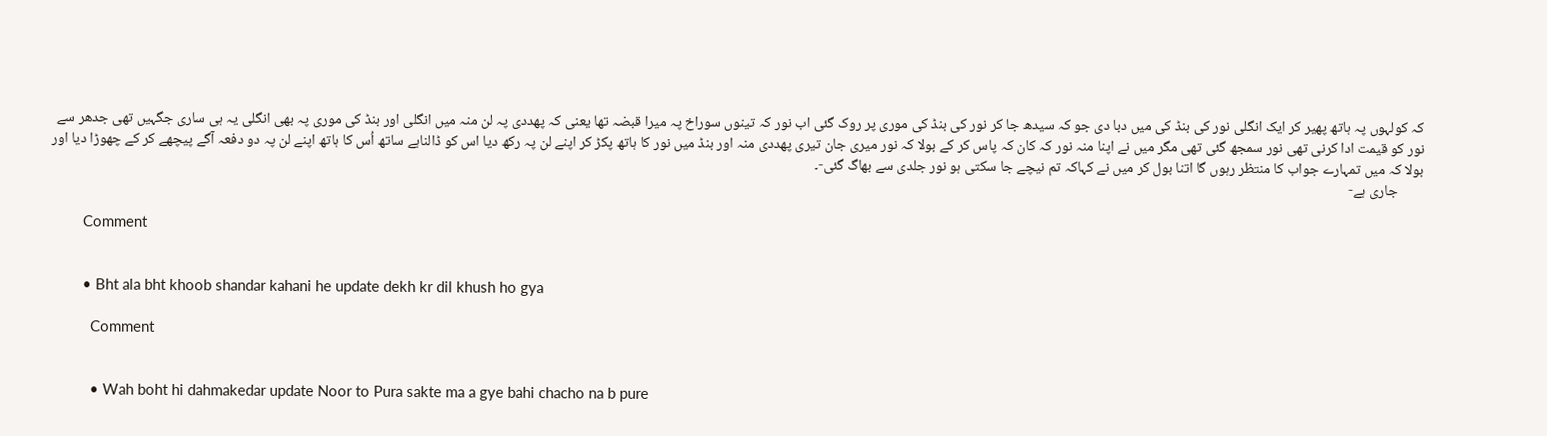کہ کولہوں پہ ہاتھ پھیر کر ایک انگلی نور کی بنڈ کی میں دبا دی جو کہ سیدھ جا کر نور کی بنڈ کی موری پر روک گئی اب نور کہ تینوں سوراخ پہ میرا قبضہ تھا یعنی کہ پھددی پہ لن منہ میں انگلی اور بنڈ کی موری پہ بھی انگلی یہ ہی ساری جگہیں تھی جدھر سے نور کو قیمت ادا کرنی تھی نور سمجھ گئی تھی مگر میں نے اپنا منہ نور کہ کان کہ پاس کر کے بولا کہ نور میری جان تیری پھددی منہ اور بنڈ میں نور کا ہاتھ پکڑ کر اپنے لن پہ رکھ دیا اس کو ڈالناہے ساتھ اُس کا ہاتھ اپنے لن پہ دو دفعہ آگے پیچھے کر کے چھوڑا دیا اور بولا کہ میں تمہارے جواب کا منتظر رہوں گا اتنا بول کر میں نے کہاکہ تم نیچے جا سکتی ہو نور جلدی سے بھاگ گئی-۔
        جاری ہے-

        Comment


        • Bht ala bht khoob shandar kahani he update dekh kr dil khush ho gya

          Comment


          • Wah boht hi dahmakedar update Noor to Pura sakte ma a gye bahi chacho na b pure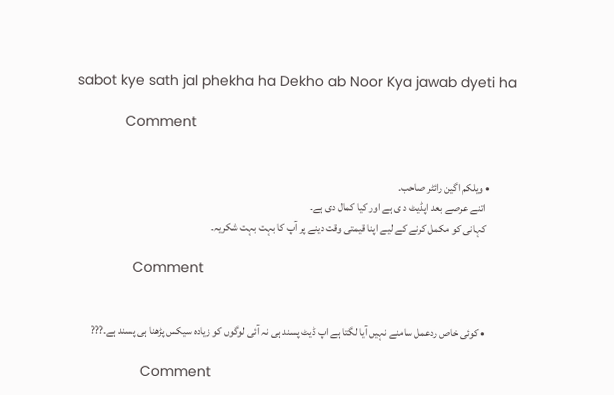sabot kye sath jal phekha ha Dekho ab Noor Kya jawab dyeti ha

            Comment


            • ویلکم اگین رائٹر صاحب۔
              اتنے عرصے بعد اپڈیٹ د ی ہے اور کیا کمال دی ہے۔
              کہانی کو مکمل کرنے کے لیے اپنا قیمتی وقت دینے پر آپ کا بہت بہت شکریہ۔

              Comment


              • کوئی خاص ردعمل سامنے نہیں آیا لگتا ہے اپ ڈیٹ پسند ہی نہ آئی لوگوں کو زیادہ سیکس پڑھنا ہی پسند ہے۔???

                Comment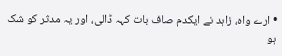• ارے واہ، زاہد نے ایکدم صاف بات کہہ ڈالی، اور یہ مدثر کو شک ہو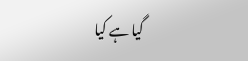گیا ہے کیا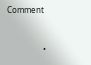Comment


                  •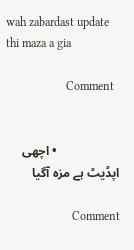wah zabardast update thi maza a gia

                    Comment


                    • اچھی اپڈیٹ ہے مزہ آگیا

                      Comment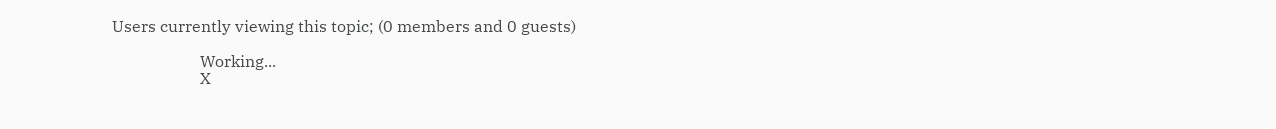Users currently viewing this topic; (0 members and 0 guests)

                      Working...
                      X